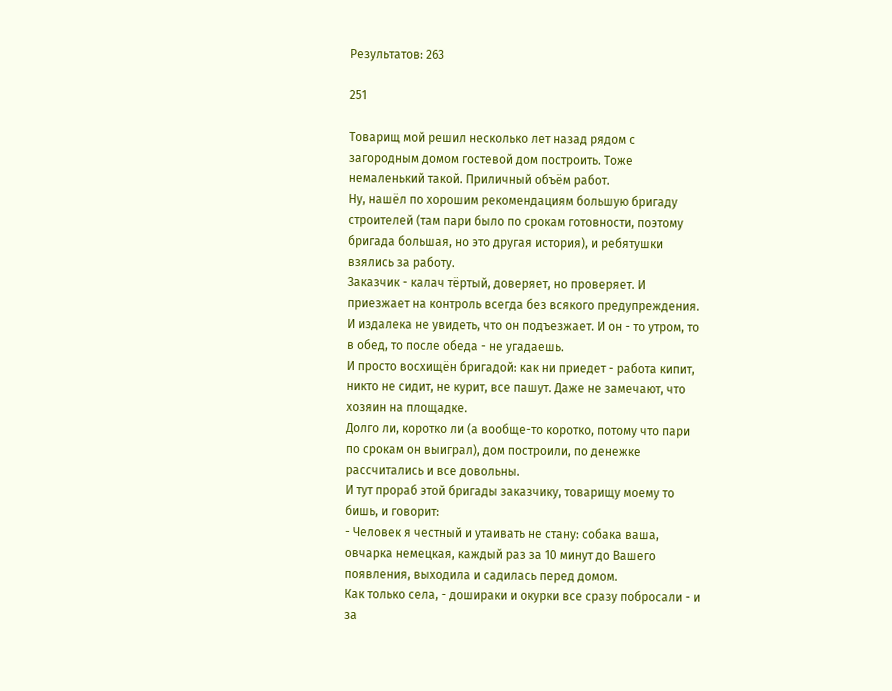Результатов: 263

251

Товарищ мой решил несколько лет назад рядом с загородным домом гостевой дом построить. Тоже немаленький такой. Приличный объём работ.
Ну, нашёл по хорошим рекомендациям большую бригаду строителей (там пари было по срокам готовности, поэтому бригада большая, но это другая история), и ребятушки взялись за работу.
Заказчик - калач тёртый, доверяет, но проверяет. И приезжает на контроль всегда без всякого предупреждения.
И издалека не увидеть, что он подъезжает. И он - то утром, то в обед, то после обеда - не угадаешь.
И просто восхищён бригадой: как ни приедет - работа кипит, никто не сидит, не курит, все пашут. Даже не замечают, что хозяин на площадке.
Долго ли, коротко ли (а вообще-то коротко, потому что пари по срокам он выиграл), дом построили, по денежке рассчитались и все довольны.
И тут прораб этой бригады заказчику, товарищу моему то бишь, и говорит:
- Человек я честный и утаивать не стану: собака ваша, овчарка немецкая, каждый раз за 10 минут до Вашего появления, выходила и садилась перед домом.
Как только села, - дошираки и окурки все сразу побросали - и за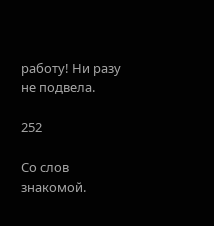работу! Ни разу не подвела.

252

Со слов знакомой.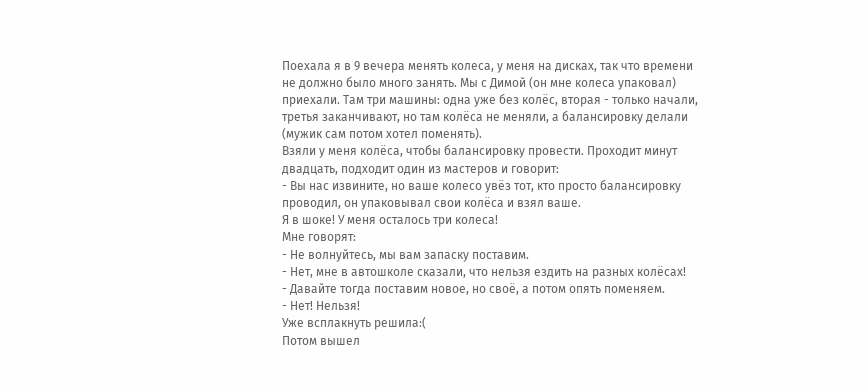Поехала я в 9 вечера менять колеса, у меня на дисках, так что времени не должно было много занять. Мы с Димой (он мне колеса упаковал) приехали. Там три машины: одна уже без колёс, вторая - только начали, третья заканчивают, но там колёса не меняли, а балансировку делали (мужик сам потом хотел поменять).
Взяли у меня колёса, чтобы балансировку провести. Проходит минут двадцать, подходит один из мастеров и говорит:
- Вы нас извините, но ваше колесо увёз тот, кто просто балансировку проводил, он упаковывал свои колёса и взял ваше.
Я в шоке! У меня осталось три колеса!
Мне говорят:
- Не волнуйтесь, мы вам запаску поставим.
- Нет, мне в автошколе сказали, что нельзя ездить на разных колёсах!
- Давайте тогда поставим новое, но своё, а потом опять поменяем.
- Нет! Нельзя!
Уже всплакнуть решила:(
Потом вышел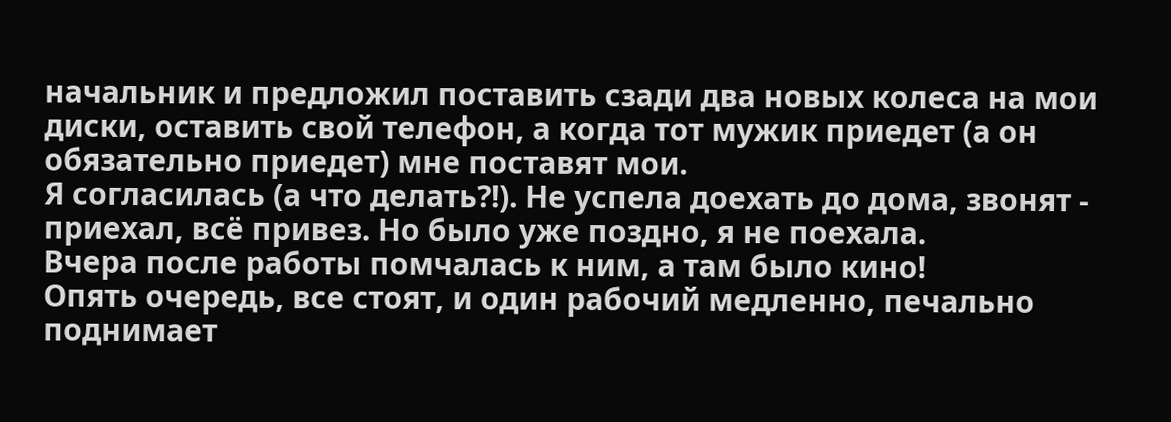начальник и предложил поставить сзади два новых колеса на мои диски, оставить свой телефон, а когда тот мужик приедет (а он обязательно приедет) мне поставят мои.
Я согласилась (а что делать?!). Не успела доехать до дома, звонят - приехал, всё привез. Но было уже поздно, я не поехала.
Вчера после работы помчалась к ним, а там было кино!
Опять очередь, все стоят, и один рабочий медленно, печально поднимает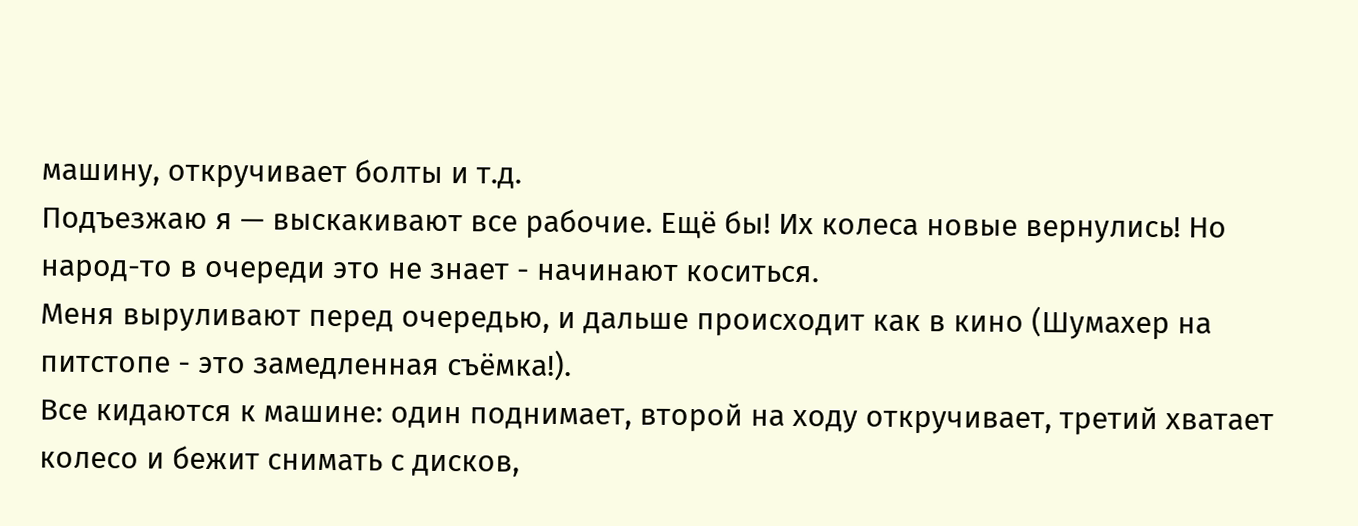машину, откручивает болты и т.д.
Подъезжаю я — выскакивают все рабочие. Ещё бы! Их колеса новые вернулись! Но народ-то в очереди это не знает - начинают коситься.
Меня выруливают перед очередью, и дальше происходит как в кино (Шумахер на питстопе - это замедленная съёмка!).
Все кидаются к машине: один поднимает, второй на ходу откручивает, третий хватает колесо и бежит снимать с дисков,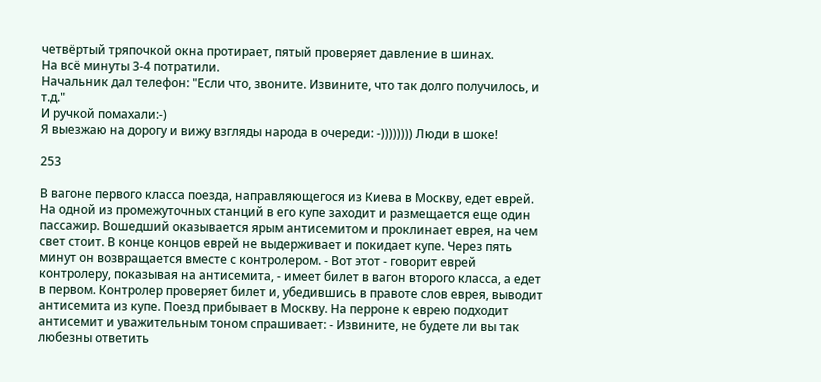четвёртый тряпочкой окна протирает, пятый проверяет давление в шинах.
На всё минуты 3-4 потратили.
Начальник дал телефон: "Если что, звоните. Извините, что так долго получилось, и т.д."
И ручкой помахали:-)
Я выезжаю на дорогу и вижу взгляды народа в очереди: -)))))))) Люди в шоке!

253

В вагоне первого класса поезда, направляющегося из Киева в Москву, едет еврей. На одной из промежуточных станций в его купе заходит и размещается еще один пассажир. Вошедший оказывается ярым антисемитом и проклинает еврея, на чем свет стоит. В конце концов еврей не выдерживает и покидает купе. Через пять минут он возвращается вместе с контролером. - Вот этот - говорит еврей контролеру, показывая на антисемита, - имеет билет в вагон второго класса, а едет в первом. Контролер проверяет билет и, убедившись в правоте слов еврея, выводит антисемита из купе. Поезд прибывает в Москву. На перроне к еврею подходит антисемит и уважительным тоном спрашивает: - Извините, не будете ли вы так любезны ответить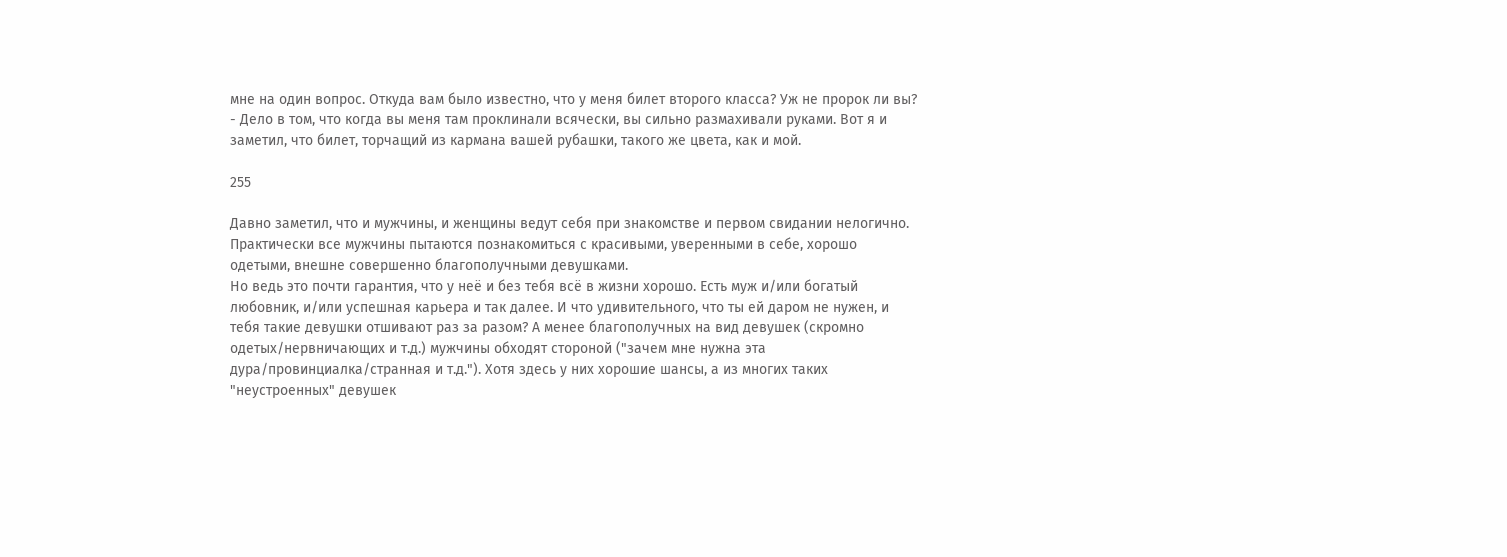мне на один вопрос. Откуда вам было известно, что у меня билет второго класса? Уж не пророк ли вы? - Дело в том, что когда вы меня там проклинали всячески, вы сильно размахивали руками. Вот я и заметил, что билет, торчащий из кармана вашей рубашки, такого же цвета, как и мой.

255

Давно заметил, что и мужчины, и женщины ведут себя при знакомстве и первом свидании нелогично.
Практически все мужчины пытаются познакомиться с красивыми, уверенными в себе, хорошо одетыми, внешне совершенно благополучными девушками.
Но ведь это почти гарантия, что у неё и без тебя всё в жизни хорошо. Есть муж и/или богатый любовник, и/или успешная карьера и так далее. И что удивительного, что ты ей даром не нужен, и тебя такие девушки отшивают раз за разом? А менее благополучных на вид девушек (скромно одетых/нервничающих и т.д.) мужчины обходят стороной ("зачем мне нужна эта дура/провинциалка/странная и т.д."). Хотя здесь у них хорошие шансы, а из многих таких "неустроенных" девушек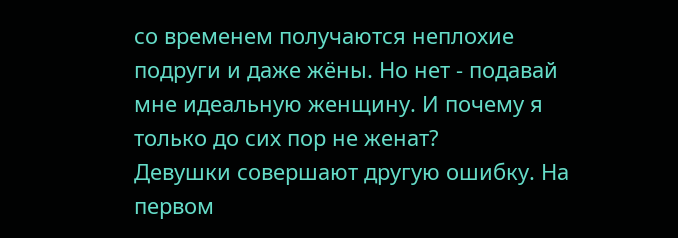со временем получаются неплохие подруги и даже жёны. Но нет - подавай мне идеальную женщину. И почему я только до сих пор не женат?
Девушки совершают другую ошибку. На первом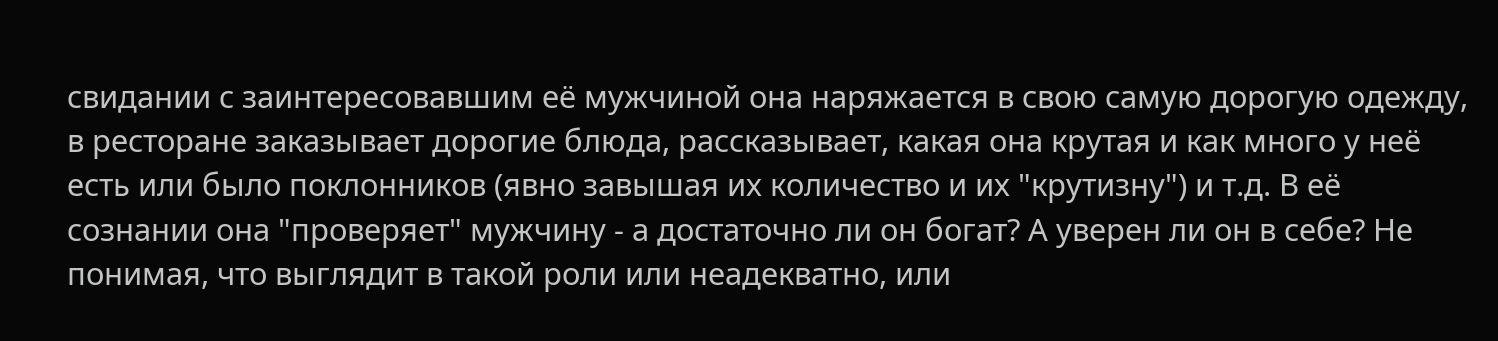свидании с заинтересовавшим её мужчиной она наряжается в свою самую дорогую одежду, в ресторане заказывает дорогие блюда, рассказывает, какая она крутая и как много у неё есть или было поклонников (явно завышая их количество и их "крутизну") и т.д. В её сознании она "проверяет" мужчину - а достаточно ли он богат? А уверен ли он в себе? Не понимая, что выглядит в такой роли или неадекватно, или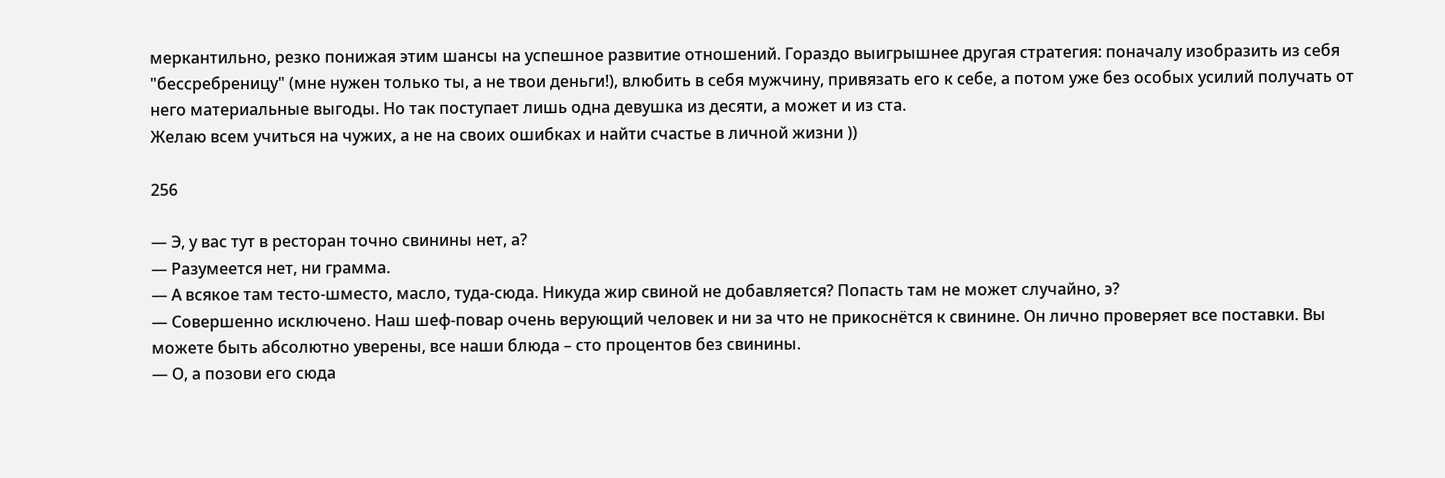меркантильно, резко понижая этим шансы на успешное развитие отношений. Гораздо выигрышнее другая стратегия: поначалу изобразить из себя "бессребреницу" (мне нужен только ты, а не твои деньги!), влюбить в себя мужчину, привязать его к себе, а потом уже без особых усилий получать от него материальные выгоды. Но так поступает лишь одна девушка из десяти, а может и из ста.
Желаю всем учиться на чужих, а не на своих ошибках и найти счастье в личной жизни ))

256

— Э, у вас тут в ресторан точно свинины нет, а?
— Разумеется нет, ни грамма.
— А всякое там тесто-шместо, масло, туда-сюда. Никуда жир свиной не добавляется? Попасть там не может случайно, э?
— Совершенно исключено. Наш шеф-повар очень верующий человек и ни за что не прикоснётся к свинине. Он лично проверяет все поставки. Вы можете быть абсолютно уверены, все наши блюда – сто процентов без свинины.
— О, а позови его сюда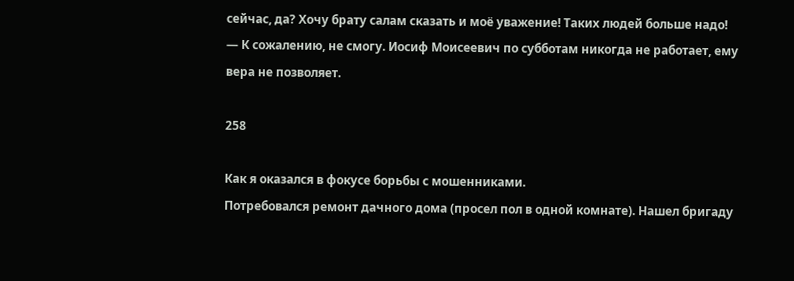сейчас, да? Хочу брату салам сказать и моё уважение! Таких людей больше надо!
— К сожалению, не смогу. Иосиф Моисеевич по субботам никогда не работает, ему вера не позволяет.

258

Как я оказался в фокусе борьбы с мошенниками.
Потребовался ремонт дачного дома (просел пол в одной комнате). Нашел бригаду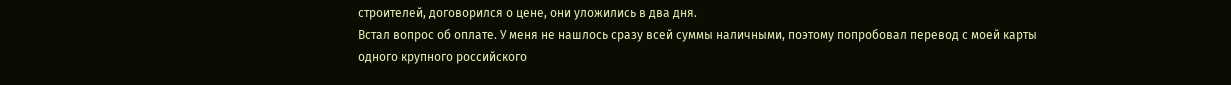строителей, договорился о цене, они уложились в два дня.
Встал вопрос об оплате. У меня не нашлось сразу всей суммы наличными, поэтому попробовал перевод с моей карты одного крупного российского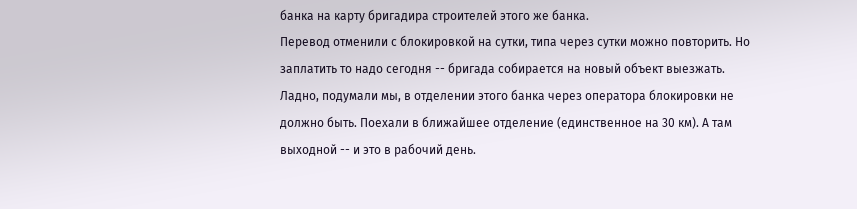банка на карту бригадира строителей этого же банка.
Перевод отменили с блокировкой на сутки, типа через сутки можно повторить. Но заплатить то надо сегодня -- бригада собирается на новый объект выезжать.
Ладно, подумали мы, в отделении этого банка через оператора блокировки не должно быть. Поехали в ближайшее отделение (единственное на 30 км). А там выходной -- и это в рабочий день.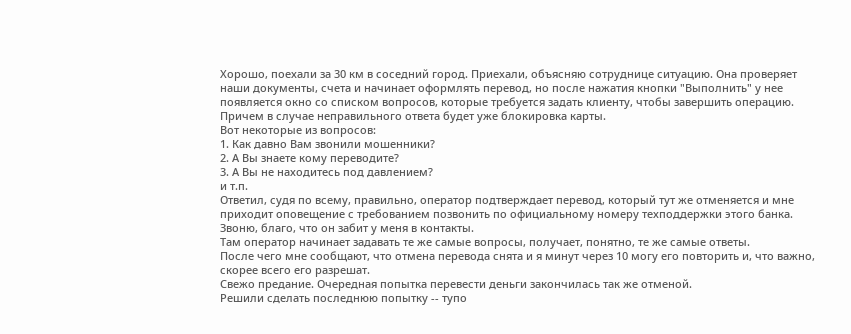Хорошо, поехали за 30 км в соседний город. Приехали, объясняю сотруднице ситуацию. Она проверяет наши документы, счета и начинает оформлять перевод, но после нажатия кнопки "Выполнить" у нее появляется окно со списком вопросов, которые требуется задать клиенту, чтобы завершить операцию. Причем в случае неправильного ответа будет уже блокировка карты.
Вот некоторые из вопросов:
1. Как давно Вам звонили мошенники?
2. А Вы знаете кому переводите?
3. А Вы не находитесь под давлением?
и т.п.
Ответил, судя по всему, правильно, оператор подтверждает перевод, который тут же отменяется и мне приходит оповещение с требованием позвонить по официальному номеру техподдержки этого банка. Звоню, благо, что он забит у меня в контакты.
Там оператор начинает задавать те же самые вопросы, получает, понятно, те же самые ответы.
После чего мне сообщают, что отмена перевода снята и я минут через 10 могу его повторить и, что важно, скорее всего его разрешат.
Свежо предание. Очередная попытка перевести деньги закончилась так же отменой.
Решили сделать последнюю попытку -- тупо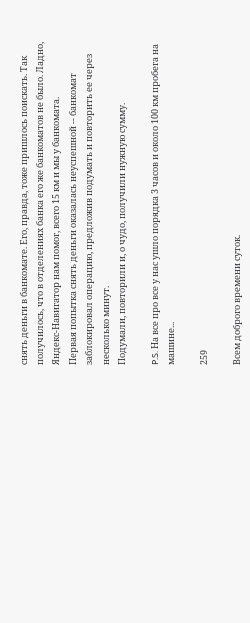снять деньги в банкомате. Его, правда, тоже пришлось поискать. Так получилось, что в отделениях банка его же банкоматов не было. Ладно, Яндекс-Навигатор нам помог, всего 15 км и мы у банкомата.
Первая попытка снять деньги оказалась неуспешной -- банкомат заблокировал операцию, предложив подумать и повторить ее через несколько минут.
Подумали, повторили и, о чудо, получили нужную сумму.

P.S. На все про все у нас ушло порядка 3 часов и около 100 км пробега на машине...

259

Всем доброго времени суток.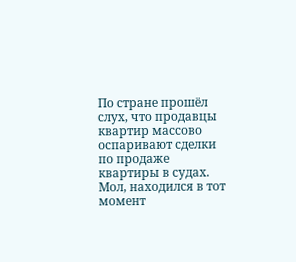По стране прошёл слух, что продавцы квартир массово оспаривают сделки по продаже квартиры в судах. Мол, находился в тот момент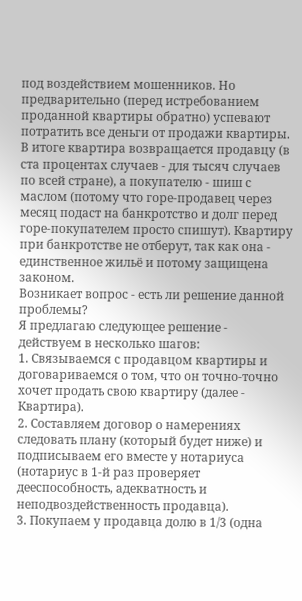под воздействием мошенников. Но предварительно (перед истребованием проданной квартиры обратно) успевают потратить все деньги от продажи квартиры. В итоге квартира возвращается продавцу (в ста процентах случаев - для тысяч случаев по всей стране), а покупателю - шиш с маслом (потому что горе-продавец через месяц подаст на банкротство и долг перед горе-покупателем просто спишут). Квартиру при банкротстве не отберут, так как она - единственное жильё и потому защищена законом.
Возникает вопрос - есть ли решение данной проблемы?
Я предлагаю следующее решение - действуем в несколько шагов:
1. Связываемся с продавцом квартиры и договариваемся о том, что он точно-точно хочет продать свою квартиру (далее - Квартира).
2. Составляем договор о намерениях следовать плану (который будет ниже) и подписываем его вместе у нотариуса (нотариус в 1-й раз проверяет дееспособность, адекватность и неподвоздейственность продавца).
3. Покупаем у продавца долю в 1/3 (одна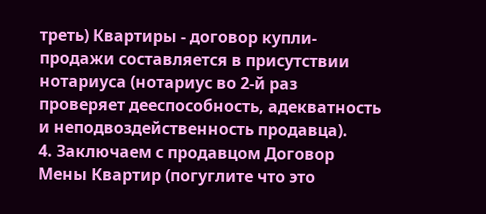треть) Квартиры - договор купли-продажи составляется в присутствии нотариуса (нотариус во 2-й раз проверяет дееспособность, адекватность и неподвоздейственность продавца).
4. Заключаем с продавцом Договор Мены Квартир (погуглите что это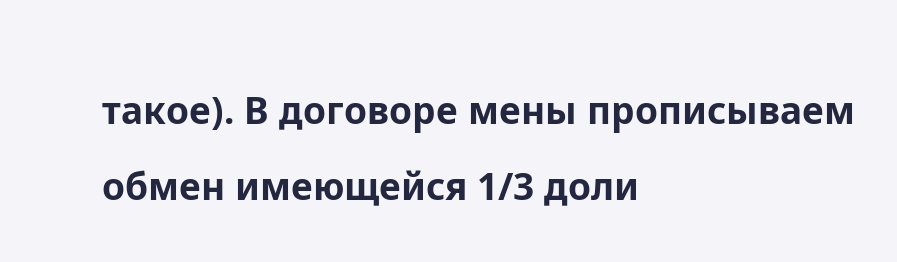такое). В договоре мены прописываем обмен имеющейся 1/3 доли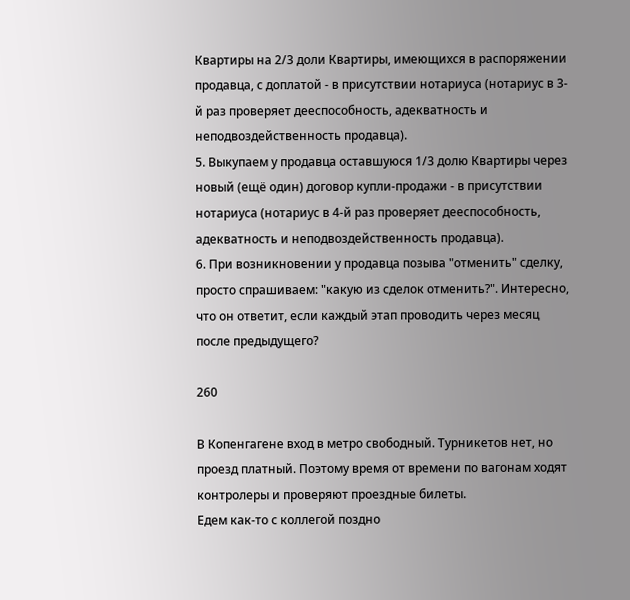Квартиры на 2/3 доли Квартиры, имеющихся в распоряжении продавца, с доплатой - в присутствии нотариуса (нотариус в 3-й раз проверяет дееспособность, адекватность и неподвоздейственность продавца).
5. Выкупаем у продавца оставшуюся 1/3 долю Квартиры через новый (ещё один) договор купли-продажи - в присутствии нотариуса (нотариус в 4-й раз проверяет дееспособность, адекватность и неподвоздейственность продавца).
6. При возникновении у продавца позыва "отменить" сделку, просто спрашиваем: "какую из сделок отменить?". Интересно, что он ответит, если каждый этап проводить через месяц после предыдущего?

260

В Копенгагене вход в метро свободный. Турникетов нет, но проезд платный. Поэтому время от времени по вагонам ходят контролеры и проверяют проездные билеты.
Едем как-то с коллегой поздно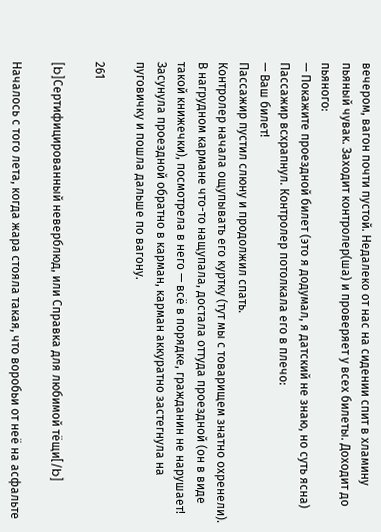вечером, вагон почти пустой. Недалеко от нас на сидении спит в хламину пьяный чувак. Заходит контролер(ша) и проверяет у всех билеты. Доходит до пьяного:
— Покажите проездной билет (это я додумал, я датский не знаю, но суть ясна)
Пассажир всхрапнул. Контролер потолкала его в плечо:
— Ваш билет!
Пассажир пустил слюну и продолжил спать.
Контролер начала ощупывать его куртку (тут мы с товарищем знатно охренели). В нагрудном кармане что-то нащупала, достала оттуда проездной (он в виде такой книжечки), посмотрела в него — всё в порядке, гражданин не нарушает! Засунула проездной обратно в карман, карман аккуратно застегнула на пуговичку и пошла дальше по вагону.

261

[b]Сертифицированный неверблюд, или Справка для любимой тёщи[/b]

Началось с того лета, когда жара стояла такая, что воробьи от неё на асфальте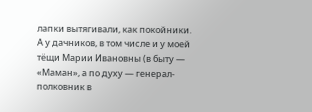лапки вытягивали, как покойники. А у дачников, в том числе и у моей тёщи Марии Ивановны (в быту — «Маман», а по духу — генерал-полковник в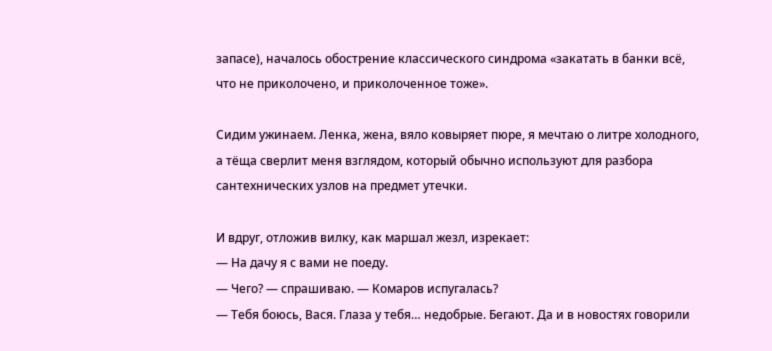запасе), началось обострение классического синдрома «закатать в банки всё, что не приколочено, и приколоченное тоже».

Сидим ужинаем. Ленка, жена, вяло ковыряет пюре, я мечтаю о литре холодного, а тёща сверлит меня взглядом, который обычно используют для разбора сантехнических узлов на предмет утечки.

И вдруг, отложив вилку, как маршал жезл, изрекает:
— На дачу я с вами не поеду.
— Чего? — спрашиваю. — Комаров испугалась?
— Тебя боюсь, Вася. Глаза у тебя… недобрые. Бегают. Да и в новостях говорили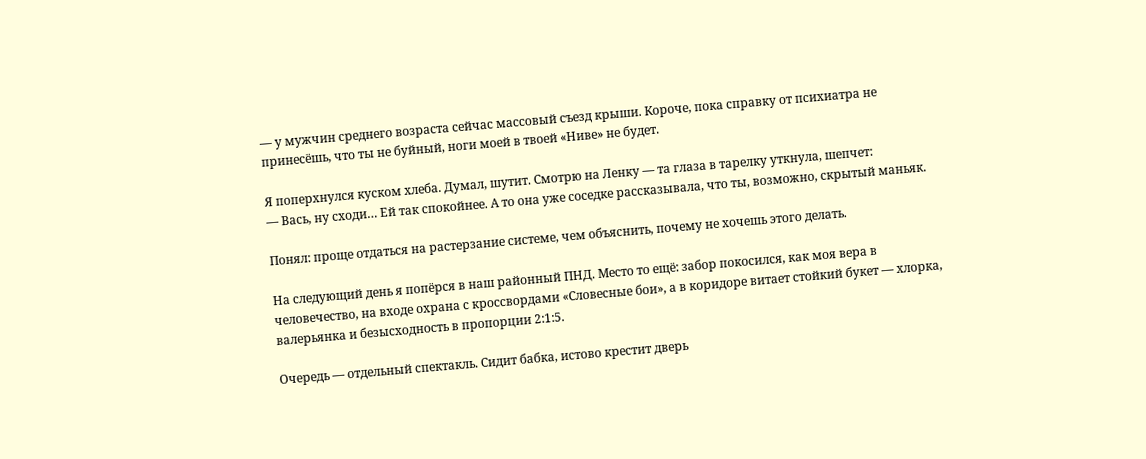— у мужчин среднего возраста сейчас массовый съезд крыши. Короче, пока справку от психиатра не принесёшь, что ты не буйный, ноги моей в твоей «Ниве» не будет.

Я поперхнулся куском хлеба. Думал, шутит. Смотрю на Ленку — та глаза в тарелку уткнула, шепчет:
— Вась, ну сходи… Ей так спокойнее. А то она уже соседке рассказывала, что ты, возможно, скрытый маньяк.

Понял: проще отдаться на растерзание системе, чем объяснить, почему не хочешь этого делать.

На следующий день я попёрся в наш районный ПНД. Место то ещё: забор покосился, как моя вера в человечество, на входе охрана с кроссвордами «Словесные бои», а в коридоре витает стойкий букет — хлорка, валерьянка и безысходность в пропорции 2:1:5.

Очередь — отдельный спектакль. Сидит бабка, истово крестит дверь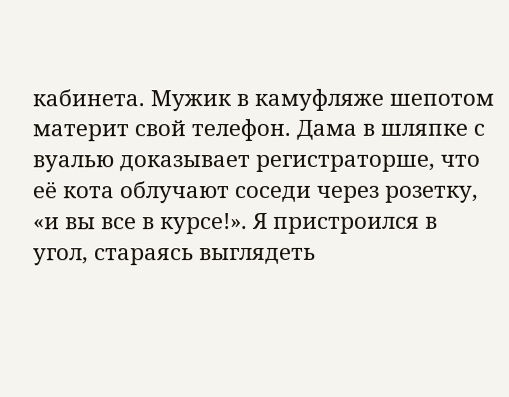кабинета. Мужик в камуфляже шепотом материт свой телефон. Дама в шляпке с вуалью доказывает регистраторше, что её кота облучают соседи через розетку, «и вы все в курсе!». Я пристроился в угол, стараясь выглядеть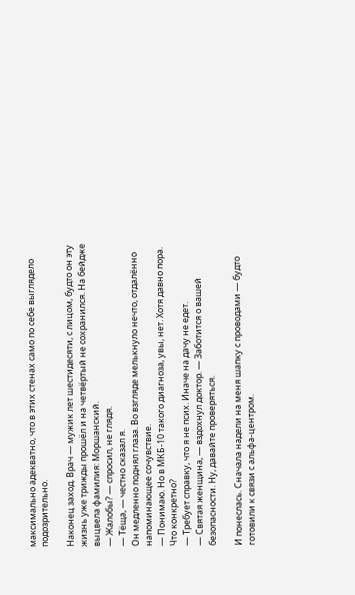максимально адекватно, что в этих стенах само по себе выглядело подозрительно.

Наконец заход. Врач — мужик лет шестидесяти, с лицом, будто он эту жизнь уже трижды прошёл и на четвёртый не сохранился. На бейдже выцвела фамилия: Моршанский.
— Жалобы? — спросил, не глядя.
— Тёща, — честно сказал я.
Он медленно поднял глаза. Во взгляде мелькнуло нечто, отдалённо напоминающее сочувствие.
— Понимаю. Но в МКБ-10 такого диагноза, увы, нет. Хотя давно пора. Что конкретно?
— Требует справку, что я не псих. Иначе на дачу не едет.
— Святая женщина, — вздохнул доктор. — Заботится о вашей безопасности. Ну, давайте проверяться.

И понеслась. Сначала надели на меня шапку с проводами — будто готовили к связи с альфа-центром.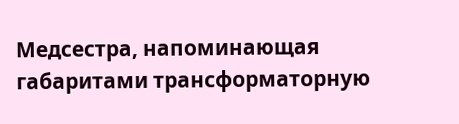Медсестра, напоминающая габаритами трансформаторную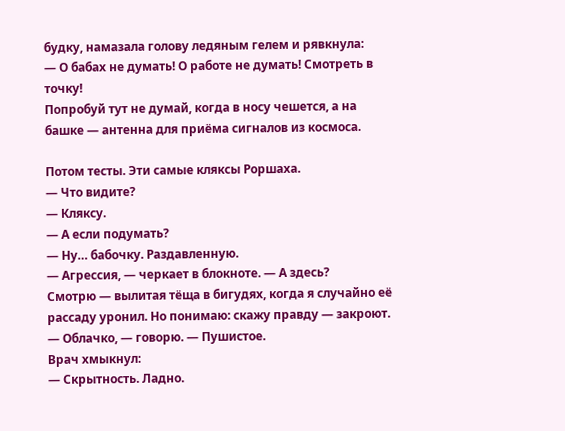будку, намазала голову ледяным гелем и рявкнула:
— О бабах не думать! О работе не думать! Смотреть в точку!
Попробуй тут не думай, когда в носу чешется, а на башке — антенна для приёма сигналов из космоса.

Потом тесты. Эти самые кляксы Роршаха.
— Что видите?
— Кляксу.
— А если подумать?
— Ну… бабочку. Раздавленную.
— Агрессия, — черкает в блокноте. — А здесь?
Смотрю — вылитая тёща в бигудях, когда я случайно её рассаду уронил. Но понимаю: скажу правду — закроют.
— Облачко, — говорю. — Пушистое.
Врач хмыкнул:
— Скрытность. Ладно.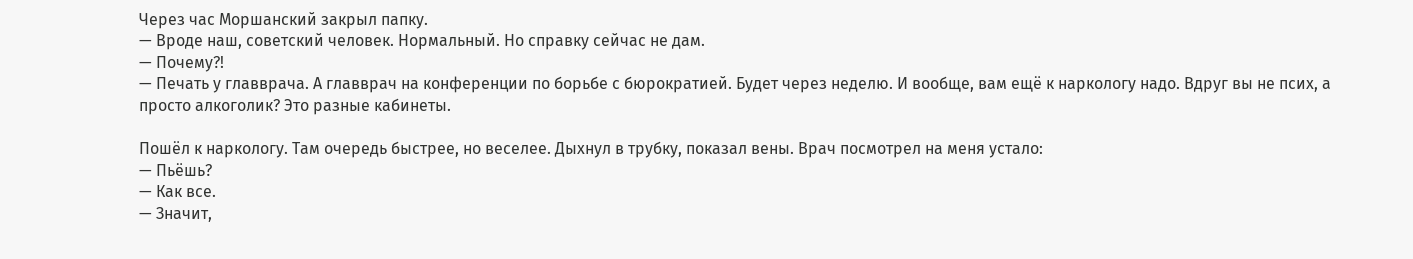Через час Моршанский закрыл папку.
— Вроде наш, советский человек. Нормальный. Но справку сейчас не дам.
— Почему?!
— Печать у главврача. А главврач на конференции по борьбе с бюрократией. Будет через неделю. И вообще, вам ещё к наркологу надо. Вдруг вы не псих, а просто алкоголик? Это разные кабинеты.

Пошёл к наркологу. Там очередь быстрее, но веселее. Дыхнул в трубку, показал вены. Врач посмотрел на меня устало:
— Пьёшь?
— Как все.
— Значит,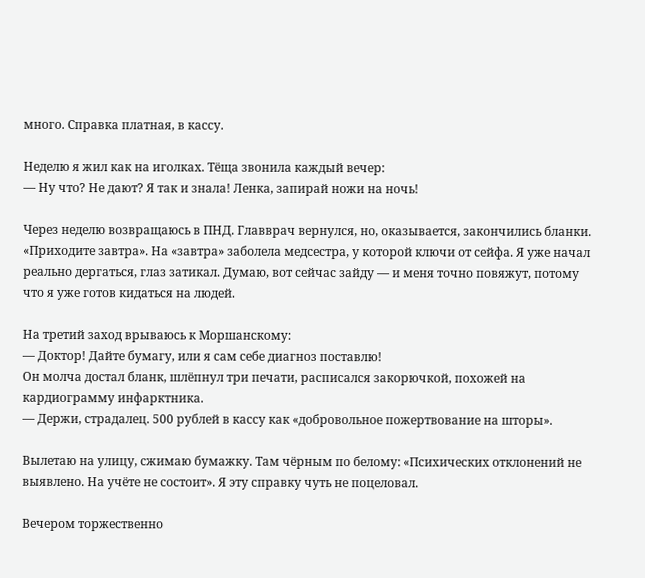много. Справка платная, в кассу.

Неделю я жил как на иголках. Тёща звонила каждый вечер:
— Ну что? Не дают? Я так и знала! Ленка, запирай ножи на ночь!

Через неделю возвращаюсь в ПНД. Главврач вернулся, но, оказывается, закончились бланки. «Приходите завтра». На «завтра» заболела медсестра, у которой ключи от сейфа. Я уже начал реально дергаться, глаз затикал. Думаю, вот сейчас зайду — и меня точно повяжут, потому что я уже готов кидаться на людей.

На третий заход врываюсь к Моршанскому:
— Доктор! Дайте бумагу, или я сам себе диагноз поставлю!
Он молча достал бланк, шлёпнул три печати, расписался закорючкой, похожей на кардиограмму инфарктника.
— Держи, страдалец. 500 рублей в кассу как «добровольное пожертвование на шторы».

Вылетаю на улицу, сжимаю бумажку. Там чёрным по белому: «Психических отклонений не выявлено. На учёте не состоит». Я эту справку чуть не поцеловал.

Вечером торжественно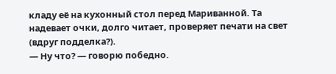кладу её на кухонный стол перед Мариванной. Та надевает очки, долго читает, проверяет печати на свет (вдруг подделка?).
— Ну что? — говорю победно.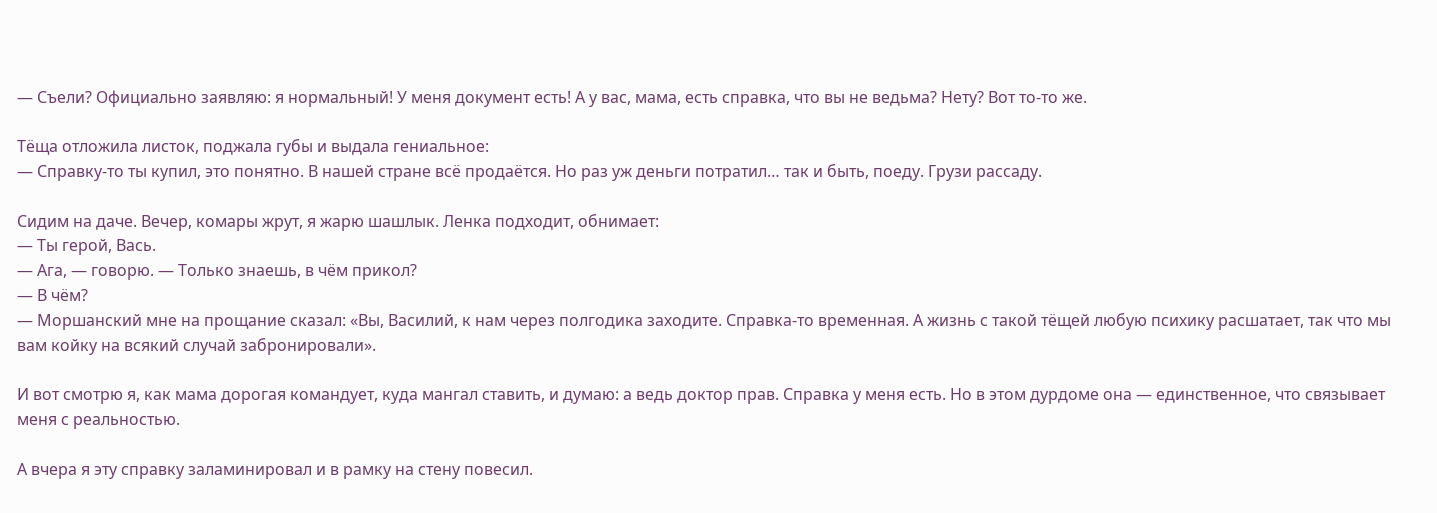— Съели? Официально заявляю: я нормальный! У меня документ есть! А у вас, мама, есть справка, что вы не ведьма? Нету? Вот то-то же.

Тёща отложила листок, поджала губы и выдала гениальное:
— Справку-то ты купил, это понятно. В нашей стране всё продаётся. Но раз уж деньги потратил… так и быть, поеду. Грузи рассаду.

Сидим на даче. Вечер, комары жрут, я жарю шашлык. Ленка подходит, обнимает:
— Ты герой, Вась.
— Ага, — говорю. — Только знаешь, в чём прикол?
— В чём?
— Моршанский мне на прощание сказал: «Вы, Василий, к нам через полгодика заходите. Справка-то временная. А жизнь с такой тёщей любую психику расшатает, так что мы вам койку на всякий случай забронировали».

И вот смотрю я, как мама дорогая командует, куда мангал ставить, и думаю: а ведь доктор прав. Справка у меня есть. Но в этом дурдоме она — единственное, что связывает меня с реальностью.

А вчера я эту справку заламинировал и в рамку на стену повесил.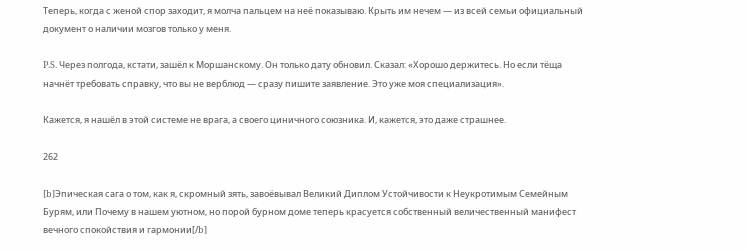Теперь, когда с женой спор заходит, я молча пальцем на неё показываю. Крыть им нечем — из всей семьи официальный документ о наличии мозгов только у меня.

P.S. Через полгода, кстати, зашёл к Моршанскому. Он только дату обновил. Сказал: «Хорошо держитесь. Но если тёща начнёт требовать справку, что вы не верблюд — сразу пишите заявление. Это уже моя специализация».

Кажется, я нашёл в этой системе не врага, а своего циничного союзника. И, кажется, это даже страшнее.

262

[b]Эпическая сага о том, как я, скромный зять, завоёвывал Великий Диплом Устойчивости к Неукротимым Семейным Бурям, или Почему в нашем уютном, но порой бурном доме теперь красуется собственный величественный манифест вечного спокойствия и гармонии[/b]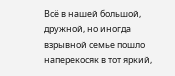Всё в нашей большой, дружной, но иногда взрывной семье пошло наперекосяк в тот яркий,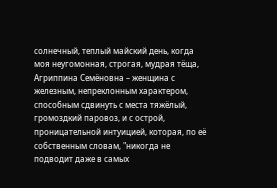солнечный, теплый майский день, когда моя неугомонная, строгая, мудрая тёща, Агриппина Семёновна – женщина с железным, непреклонным характером, способным сдвинуть с места тяжёлый, громоздкий паровоз, и с острой, проницательной интуицией, которая, по её собственным словам, "никогда не подводит даже в самых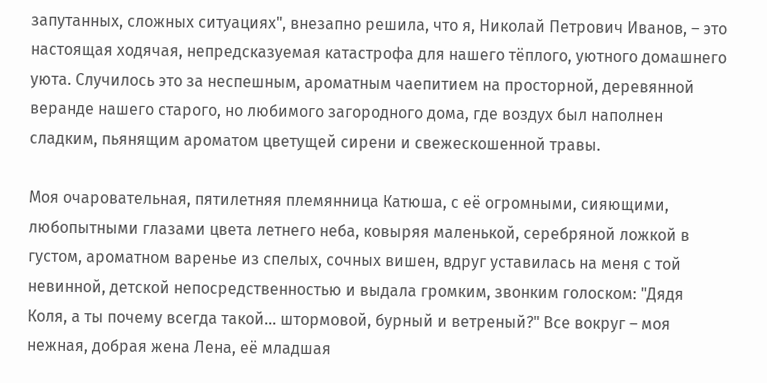запутанных, сложных ситуациях", внезапно решила, что я, Николай Петрович Иванов, – это настоящая ходячая, непредсказуемая катастрофа для нашего тёплого, уютного домашнего уюта. Случилось это за неспешным, ароматным чаепитием на просторной, деревянной веранде нашего старого, но любимого загородного дома, где воздух был наполнен сладким, пьянящим ароматом цветущей сирени и свежескошенной травы.

Моя очаровательная, пятилетняя племянница Катюша, с её огромными, сияющими, любопытными глазами цвета летнего неба, ковыряя маленькой, серебряной ложкой в густом, ароматном варенье из спелых, сочных вишен, вдруг уставилась на меня с той невинной, детской непосредственностью и выдала громким, звонким голоском: "Дядя Коля, а ты почему всегда такой... штормовой, бурный и ветреный?" Все вокруг – моя нежная, добрая жена Лена, её младшая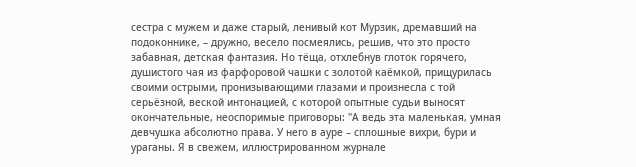сестра с мужем и даже старый, ленивый кот Мурзик, дремавший на подоконнике, – дружно, весело посмеялись, решив, что это просто забавная, детская фантазия. Но тёща, отхлебнув глоток горячего, душистого чая из фарфоровой чашки с золотой каёмкой, прищурилась своими острыми, пронизывающими глазами и произнесла с той серьёзной, веской интонацией, с которой опытные судьи выносят окончательные, неоспоримые приговоры: "А ведь эта маленькая, умная девчушка абсолютно права. У него в ауре – сплошные вихри, бури и ураганы. Я в свежем, иллюстрированном журнале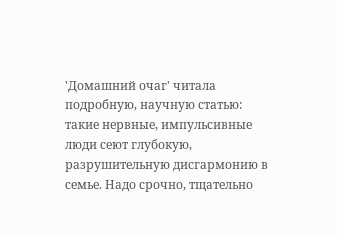'Домашний очаг' читала подробную, научную статью: такие нервные, импульсивные люди сеют глубокую, разрушительную дисгармонию в семье. Надо срочно, тщательно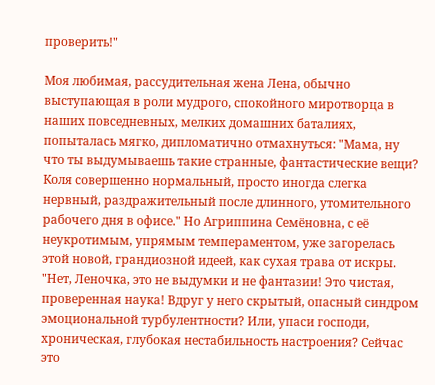проверить!"

Моя любимая, рассудительная жена Лена, обычно выступающая в роли мудрого, спокойного миротворца в наших повседневных, мелких домашних баталиях, попыталась мягко, дипломатично отмахнуться: "Мама, ну что ты выдумываешь такие странные, фантастические вещи? Коля совершенно нормальный, просто иногда слегка нервный, раздражительный после длинного, утомительного рабочего дня в офисе." Но Агриппина Семёновна, с её неукротимым, упрямым темпераментом, уже загорелась этой новой, грандиозной идеей, как сухая трава от искры. "Нет, Леночка, это не выдумки и не фантазии! Это чистая, проверенная наука! Вдруг у него скрытый, опасный синдром эмоциональной турбулентности? Или, упаси господи, хроническая, глубокая нестабильность настроения? Сейчас это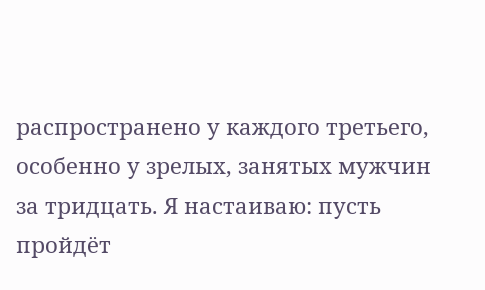распространено у каждого третьего, особенно у зрелых, занятых мужчин за тридцать. Я настаиваю: пусть пройдёт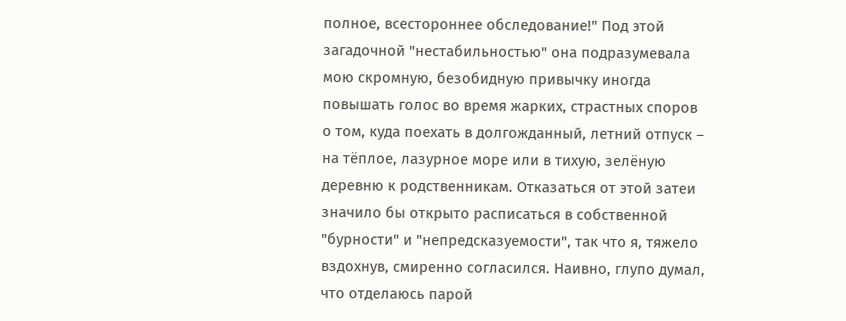полное, всестороннее обследование!" Под этой загадочной "нестабильностью" она подразумевала мою скромную, безобидную привычку иногда повышать голос во время жарких, страстных споров о том, куда поехать в долгожданный, летний отпуск – на тёплое, лазурное море или в тихую, зелёную деревню к родственникам. Отказаться от этой затеи значило бы открыто расписаться в собственной "бурности" и "непредсказуемости", так что я, тяжело вздохнув, смиренно согласился. Наивно, глупо думал, что отделаюсь парой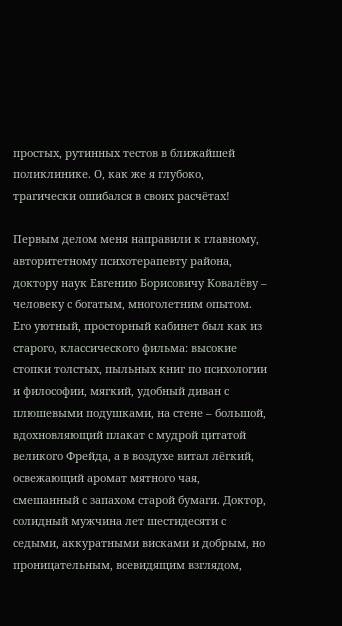простых, рутинных тестов в ближайшей поликлинике. О, как же я глубоко, трагически ошибался в своих расчётах!

Первым делом меня направили к главному, авторитетному психотерапевту района, доктору наук Евгению Борисовичу Ковалёву – человеку с богатым, многолетним опытом. Его уютный, просторный кабинет был как из старого, классического фильма: высокие стопки толстых, пыльных книг по психологии и философии, мягкий, удобный диван с плюшевыми подушками, на стене – большой, вдохновляющий плакат с мудрой цитатой великого Фрейда, а в воздухе витал лёгкий, освежающий аромат мятного чая, смешанный с запахом старой бумаги. Доктор, солидный мужчина лет шестидесяти с седыми, аккуратными висками и добрым, но проницательным, всевидящим взглядом,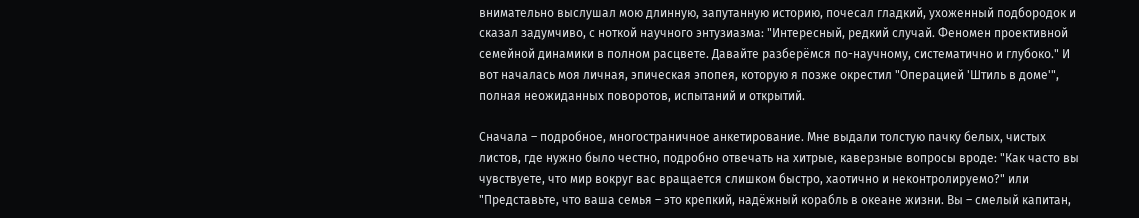внимательно выслушал мою длинную, запутанную историю, почесал гладкий, ухоженный подбородок и сказал задумчиво, с ноткой научного энтузиазма: "Интересный, редкий случай. Феномен проективной семейной динамики в полном расцвете. Давайте разберёмся по-научному, систематично и глубоко." И вот началась моя личная, эпическая эпопея, которую я позже окрестил "Операцией 'Штиль в доме'", полная неожиданных поворотов, испытаний и открытий.

Сначала – подробное, многостраничное анкетирование. Мне выдали толстую пачку белых, чистых листов, где нужно было честно, подробно отвечать на хитрые, каверзные вопросы вроде: "Как часто вы чувствуете, что мир вокруг вас вращается слишком быстро, хаотично и неконтролируемо?" или "Представьте, что ваша семья – это крепкий, надёжный корабль в океане жизни. Вы – смелый капитан,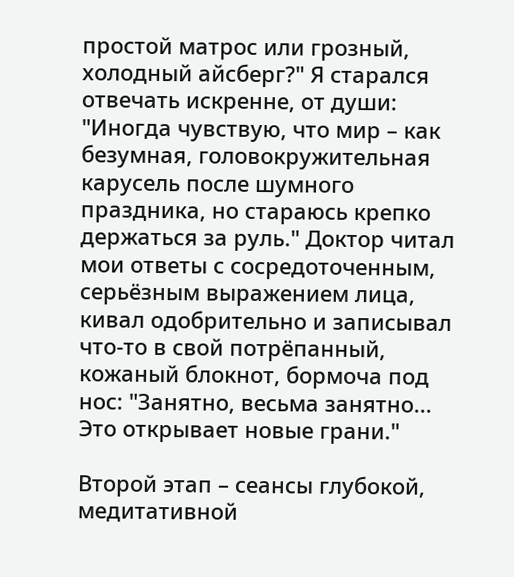простой матрос или грозный, холодный айсберг?" Я старался отвечать искренне, от души: "Иногда чувствую, что мир – как безумная, головокружительная карусель после шумного праздника, но стараюсь крепко держаться за руль." Доктор читал мои ответы с сосредоточенным, серьёзным выражением лица, кивал одобрительно и записывал что-то в свой потрёпанный, кожаный блокнот, бормоча под нос: "Занятно, весьма занятно... Это открывает новые грани."

Второй этап – сеансы глубокой, медитативной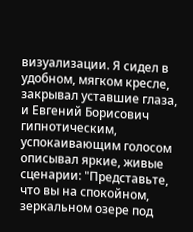визуализации. Я сидел в удобном, мягком кресле, закрывал уставшие глаза, и Евгений Борисович гипнотическим, успокаивающим голосом описывал яркие, живые сценарии: "Представьте, что вы на спокойном, зеркальном озере под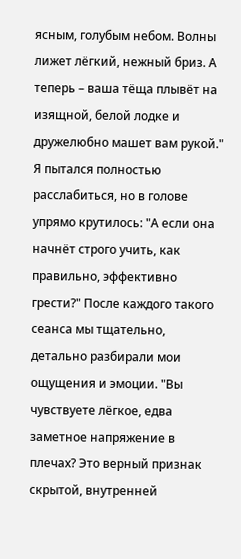ясным, голубым небом. Волны лижет лёгкий, нежный бриз. А теперь – ваша тёща плывёт на изящной, белой лодке и дружелюбно машет вам рукой." Я пытался полностью расслабиться, но в голове упрямо крутилось: "А если она начнёт строго учить, как правильно, эффективно грести?" После каждого такого сеанса мы тщательно, детально разбирали мои ощущения и эмоции. "Вы чувствуете лёгкое, едва заметное напряжение в плечах? Это верный признак скрытой, внутренней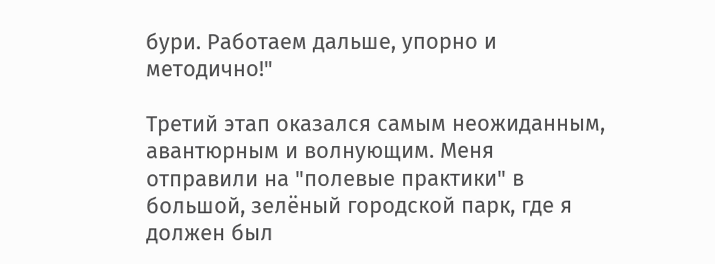бури. Работаем дальше, упорно и методично!"

Третий этап оказался самым неожиданным, авантюрным и волнующим. Меня отправили на "полевые практики" в большой, зелёный городской парк, где я должен был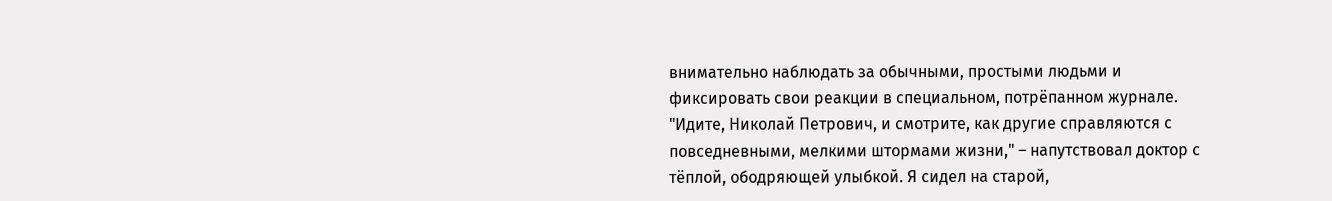внимательно наблюдать за обычными, простыми людьми и фиксировать свои реакции в специальном, потрёпанном журнале. "Идите, Николай Петрович, и смотрите, как другие справляются с повседневными, мелкими штормами жизни," – напутствовал доктор с тёплой, ободряющей улыбкой. Я сидел на старой,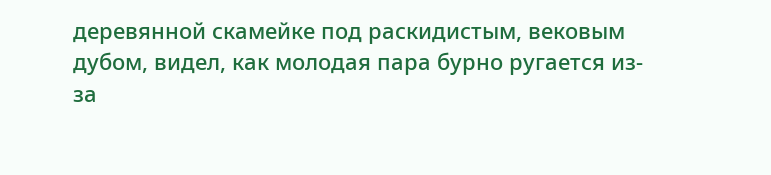деревянной скамейке под раскидистым, вековым дубом, видел, как молодая пара бурно ругается из-за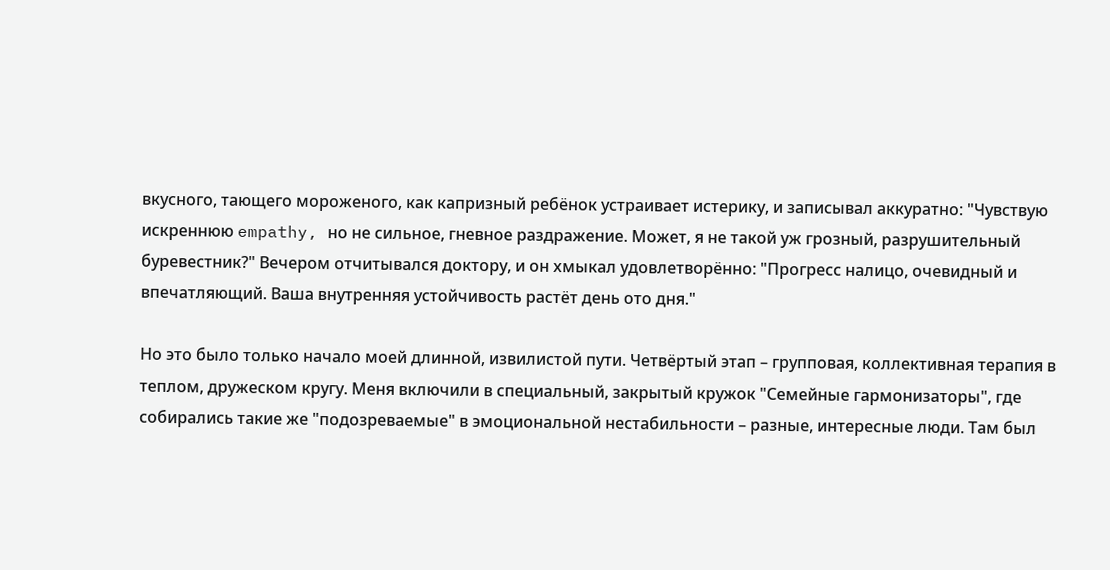вкусного, тающего мороженого, как капризный ребёнок устраивает истерику, и записывал аккуратно: "Чувствую искреннюю empathy, но не сильное, гневное раздражение. Может, я не такой уж грозный, разрушительный буревестник?" Вечером отчитывался доктору, и он хмыкал удовлетворённо: "Прогресс налицо, очевидный и впечатляющий. Ваша внутренняя устойчивость растёт день ото дня."

Но это было только начало моей длинной, извилистой пути. Четвёртый этап – групповая, коллективная терапия в теплом, дружеском кругу. Меня включили в специальный, закрытый кружок "Семейные гармонизаторы", где собирались такие же "подозреваемые" в эмоциональной нестабильности – разные, интересные люди. Там был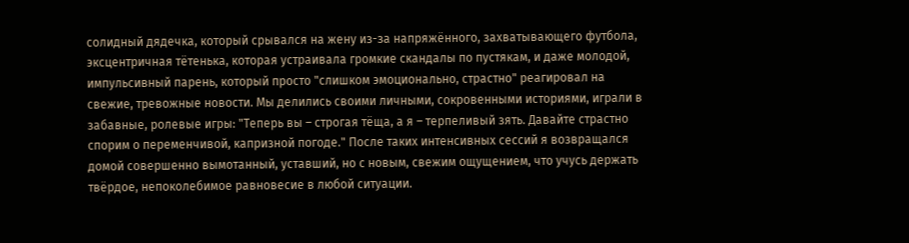солидный дядечка, который срывался на жену из-за напряжённого, захватывающего футбола, эксцентричная тётенька, которая устраивала громкие скандалы по пустякам, и даже молодой, импульсивный парень, который просто "слишком эмоционально, страстно" реагировал на свежие, тревожные новости. Мы делились своими личными, сокровенными историями, играли в забавные, ролевые игры: "Теперь вы – строгая тёща, а я – терпеливый зять. Давайте страстно спорим о переменчивой, капризной погоде." После таких интенсивных сессий я возвращался домой совершенно вымотанный, уставший, но с новым, свежим ощущением, что учусь держать твёрдое, непоколебимое равновесие в любой ситуации.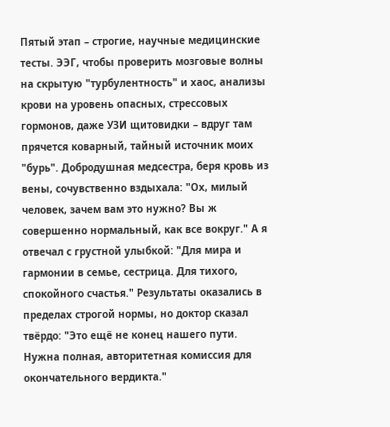Пятый этап – строгие, научные медицинские тесты. ЭЭГ, чтобы проверить мозговые волны на скрытую "турбулентность" и хаос, анализы крови на уровень опасных, стрессовых гормонов, даже УЗИ щитовидки – вдруг там прячется коварный, тайный источник моих "бурь". Добродушная медсестра, беря кровь из вены, сочувственно вздыхала: "Ох, милый человек, зачем вам это нужно? Вы ж совершенно нормальный, как все вокруг." А я отвечал с грустной улыбкой: "Для мира и гармонии в семье, сестрица. Для тихого, спокойного счастья." Результаты оказались в пределах строгой нормы, но доктор сказал твёрдо: "Это ещё не конец нашего пути. Нужна полная, авторитетная комиссия для окончательного вердикта."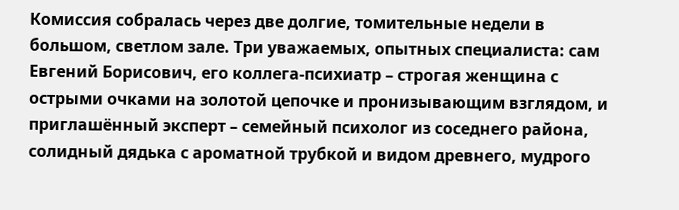Комиссия собралась через две долгие, томительные недели в большом, светлом зале. Три уважаемых, опытных специалиста: сам Евгений Борисович, его коллега-психиатр – строгая женщина с острыми очками на золотой цепочке и пронизывающим взглядом, и приглашённый эксперт – семейный психолог из соседнего района, солидный дядька с ароматной трубкой и видом древнего, мудрого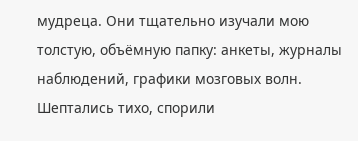мудреца. Они тщательно изучали мою толстую, объёмную папку: анкеты, журналы наблюдений, графики мозговых волн. Шептались тихо, спорили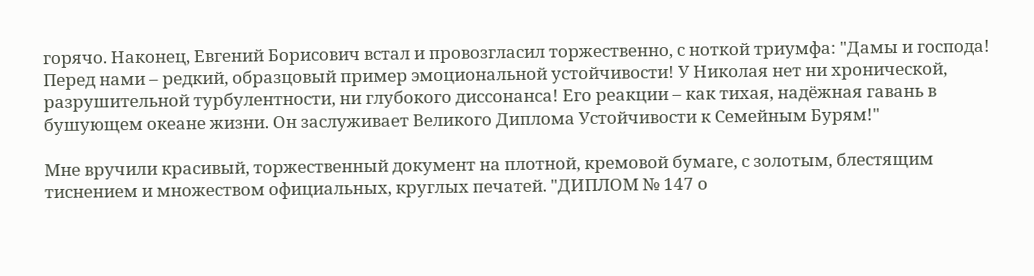горячо. Наконец, Евгений Борисович встал и провозгласил торжественно, с ноткой триумфа: "Дамы и господа! Перед нами – редкий, образцовый пример эмоциональной устойчивости! У Николая нет ни хронической, разрушительной турбулентности, ни глубокого диссонанса! Его реакции – как тихая, надёжная гавань в бушующем океане жизни. Он заслуживает Великого Диплома Устойчивости к Семейным Бурям!"

Мне вручили красивый, торжественный документ на плотной, кремовой бумаге, с золотым, блестящим тиснением и множеством официальных, круглых печатей. "ДИПЛОМ № 147 о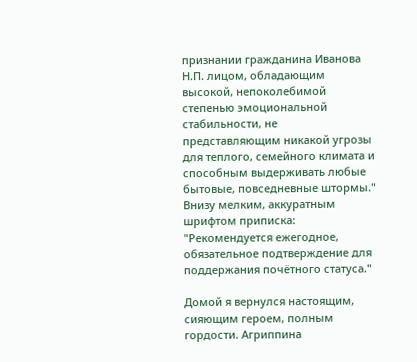признании гражданина Иванова Н.П. лицом, обладающим высокой, непоколебимой степенью эмоциональной стабильности, не представляющим никакой угрозы для теплого, семейного климата и способным выдерживать любые бытовые, повседневные штормы." Внизу мелким, аккуратным шрифтом приписка: "Рекомендуется ежегодное, обязательное подтверждение для поддержания почётного статуса."

Домой я вернулся настоящим, сияющим героем, полным гордости. Агриппина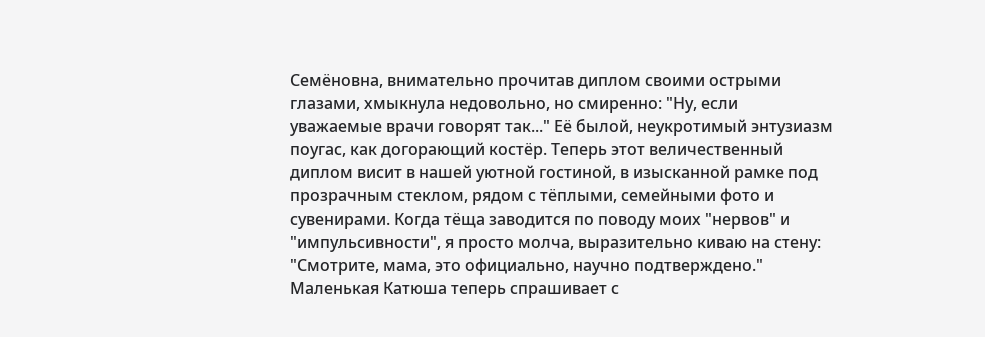Семёновна, внимательно прочитав диплом своими острыми глазами, хмыкнула недовольно, но смиренно: "Ну, если уважаемые врачи говорят так..." Её былой, неукротимый энтузиазм поугас, как догорающий костёр. Теперь этот величественный диплом висит в нашей уютной гостиной, в изысканной рамке под прозрачным стеклом, рядом с тёплыми, семейными фото и сувенирами. Когда тёща заводится по поводу моих "нервов" и "импульсивности", я просто молча, выразительно киваю на стену: "Смотрите, мама, это официально, научно подтверждено." Маленькая Катюша теперь спрашивает с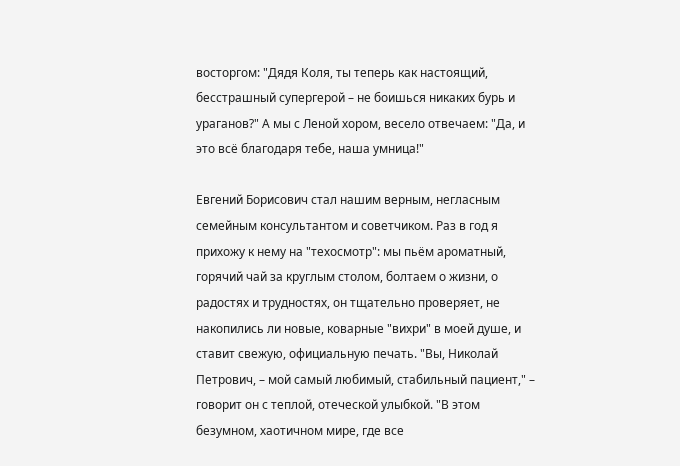восторгом: "Дядя Коля, ты теперь как настоящий, бесстрашный супергерой – не боишься никаких бурь и ураганов?" А мы с Леной хором, весело отвечаем: "Да, и это всё благодаря тебе, наша умница!"

Евгений Борисович стал нашим верным, негласным семейным консультантом и советчиком. Раз в год я прихожу к нему на "техосмотр": мы пьём ароматный, горячий чай за круглым столом, болтаем о жизни, о радостях и трудностях, он тщательно проверяет, не накопились ли новые, коварные "вихри" в моей душе, и ставит свежую, официальную печать. "Вы, Николай Петрович, – мой самый любимый, стабильный пациент," – говорит он с теплой, отеческой улыбкой. "В этом безумном, хаотичном мире, где все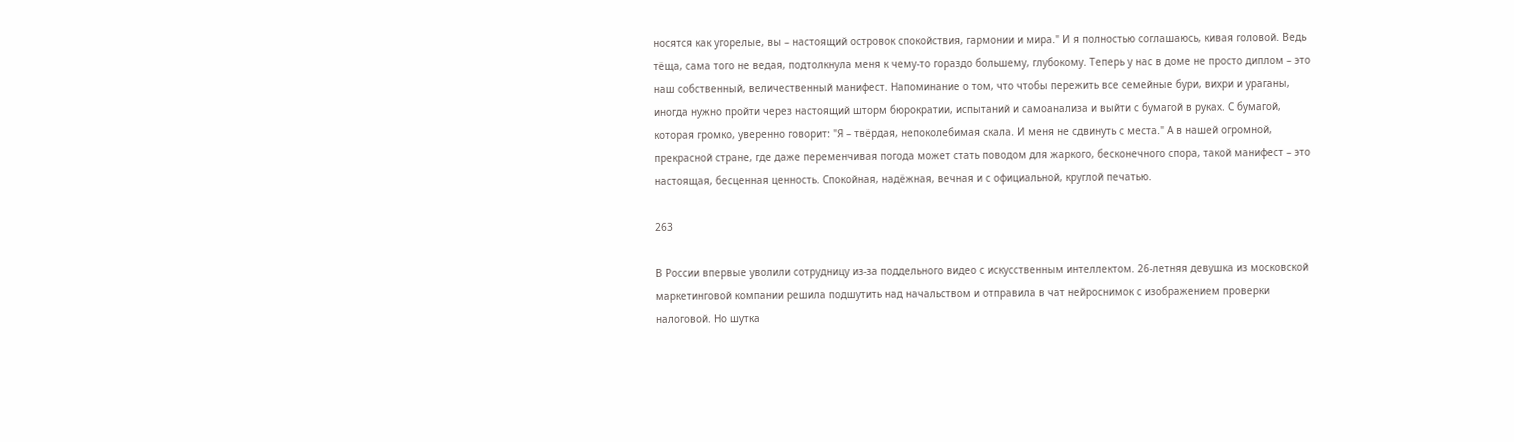носятся как угорелые, вы – настоящий островок спокойствия, гармонии и мира." И я полностью соглашаюсь, кивая головой. Ведь тёща, сама того не ведая, подтолкнула меня к чему-то гораздо большему, глубокому. Теперь у нас в доме не просто диплом – это наш собственный, величественный манифест. Напоминание о том, что чтобы пережить все семейные бури, вихри и ураганы, иногда нужно пройти через настоящий шторм бюрократии, испытаний и самоанализа и выйти с бумагой в руках. С бумагой, которая громко, уверенно говорит: "Я – твёрдая, непоколебимая скала. И меня не сдвинуть с места." А в нашей огромной, прекрасной стране, где даже переменчивая погода может стать поводом для жаркого, бесконечного спора, такой манифест – это настоящая, бесценная ценность. Спокойная, надёжная, вечная и с официальной, круглой печатью.

263

В России впервые уволили сотрудницу из-за поддельного видео с искусственным интеллектом. 26-летняя девушка из московской маркетинговой компании решила подшутить над начальством и отправила в чат нейроснимок с изображением проверки налоговой. Но шутка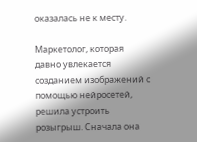оказалась не к месту.

Маркетолог, которая давно увлекается созданием изображений с помощью нейросетей, решила устроить розыгрыш. Сначала она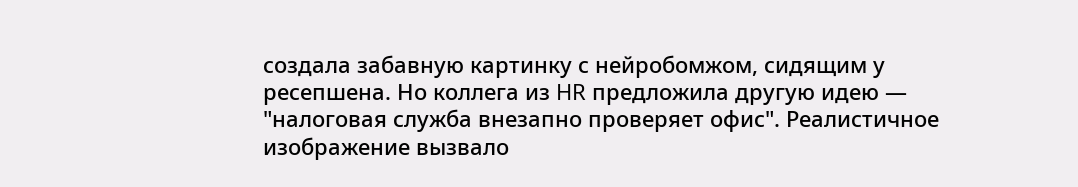создала забавную картинку с нейробомжом, сидящим у ресепшена. Но коллега из HR предложила другую идею — "налоговая служба внезапно проверяет офис". Реалистичное изображение вызвало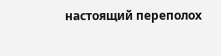настоящий переполох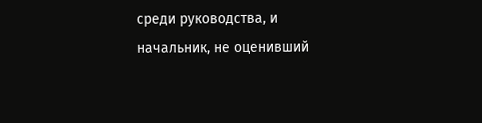среди руководства, и начальник, не оценивший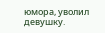юмора, уволил девушку.